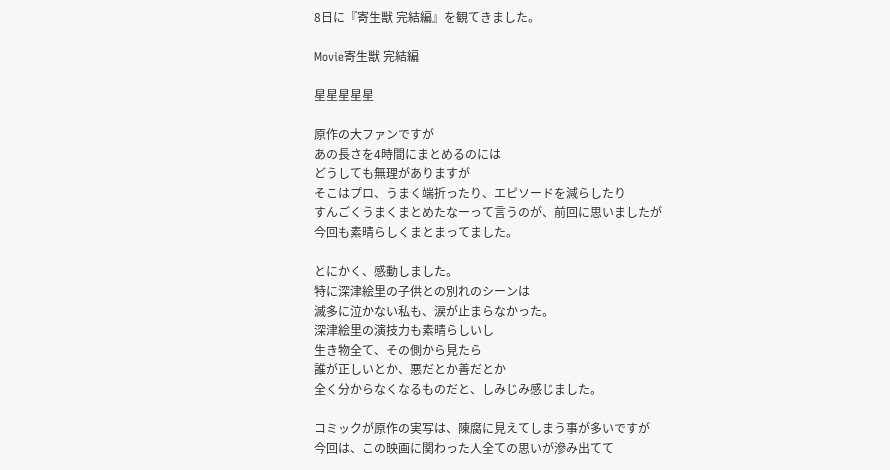8日に『寄生獣 完結編』を観てきました。

Movie寄生獣 完結編

星星星星星

原作の大ファンですが
あの長さを4時間にまとめるのには
どうしても無理がありますが
そこはプロ、うまく端折ったり、エピソードを減らしたり
すんごくうまくまとめたなーって言うのが、前回に思いましたが
今回も素晴らしくまとまってました。

とにかく、感動しました。
特に深津絵里の子供との別れのシーンは
滅多に泣かない私も、涙が止まらなかった。
深津絵里の演技力も素晴らしいし
生き物全て、その側から見たら
誰が正しいとか、悪だとか善だとか
全く分からなくなるものだと、しみじみ感じました。

コミックが原作の実写は、陳腐に見えてしまう事が多いですが
今回は、この映画に関わった人全ての思いが滲み出てて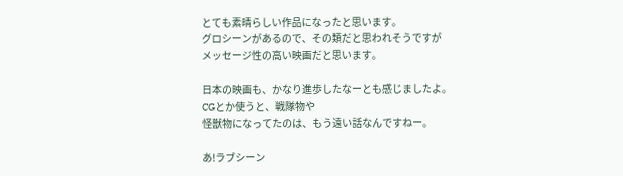とても素晴らしい作品になったと思います。
グロシーンがあるので、その類だと思われそうですが
メッセージ性の高い映画だと思います。

日本の映画も、かなり進歩したなーとも感じましたよ。
CGとか使うと、戦隊物や
怪獣物になってたのは、もう遠い話なんですねー。

あ!ラブシーン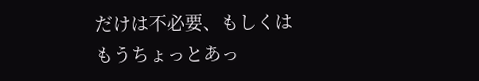だけは不必要、もしくは
もうちょっとあっ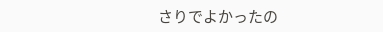さりでよかったの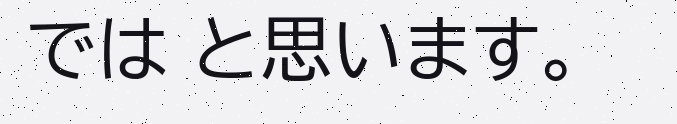では と思います。